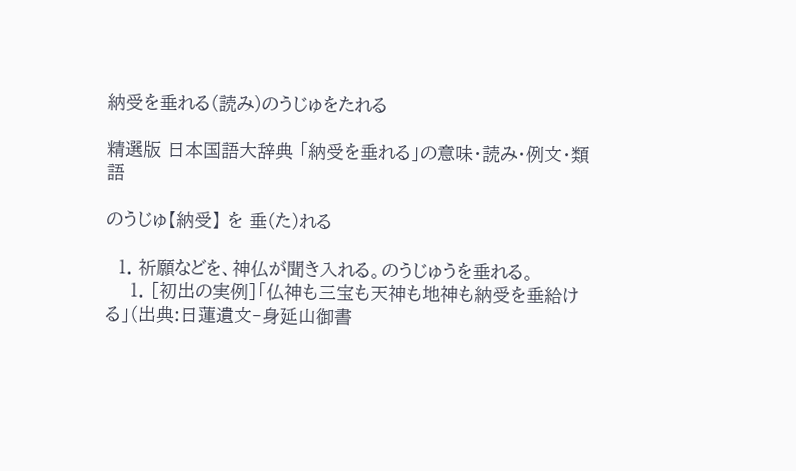納受を垂れる(読み)のうじゅをたれる

精選版 日本国語大辞典 「納受を垂れる」の意味・読み・例文・類語

のうじゅ【納受】 を 垂(た)れる

  1. 祈願などを、神仏が聞き入れる。のうじゅうを垂れる。
    1. [初出の実例]「仏神も三宝も天神も地神も納受を垂給ける」(出典:日蓮遺文‐身延山御書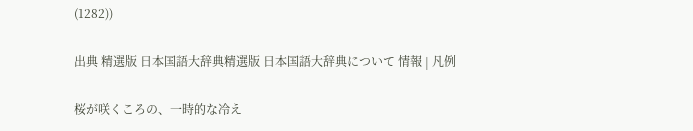(1282))

出典 精選版 日本国語大辞典精選版 日本国語大辞典について 情報 | 凡例

桜が咲くころの、一時的な冷え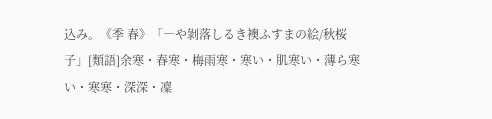込み。《季 春》「―や剝落しるき襖ふすまの絵/秋桜子」[類語]余寒・春寒・梅雨寒・寒い・肌寒い・薄ら寒い・寒寒・深深・凜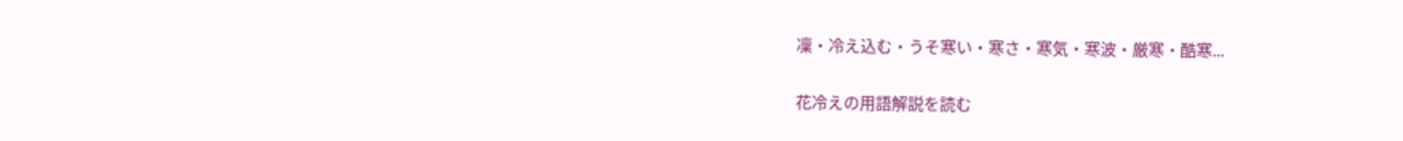凜・冷え込む・うそ寒い・寒さ・寒気・寒波・厳寒・酷寒...

花冷えの用語解説を読む